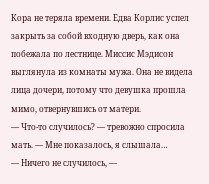Кора не теряла времени. Едва Корлис успел закрыть за собой входную дверь, как она побежала по лестнице. Миссис Мэдисон выглянула из комнаты мужа. Она не видела лица дочери, потому что девушка прошла мимо, отвернувшись от матери.
— Что-то случилось? — тревожно спросила мать. — Мне показалось, я слышала…
— Ничего не случилось, —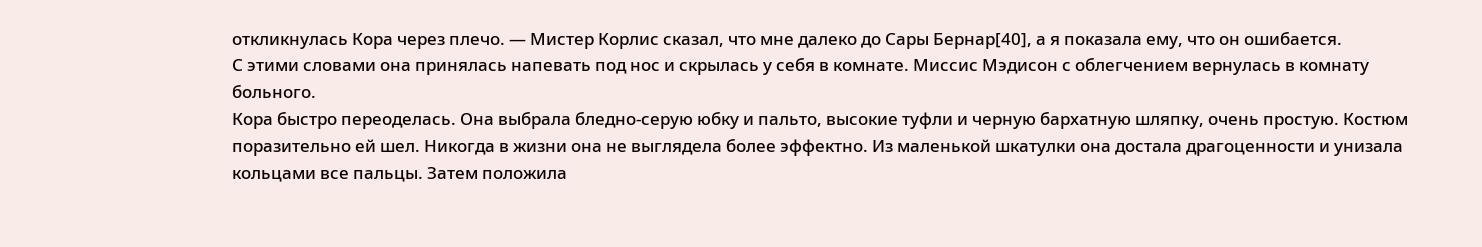откликнулась Кора через плечо. — Мистер Корлис сказал, что мне далеко до Сары Бернар[40], а я показала ему, что он ошибается.
С этими словами она принялась напевать под нос и скрылась у себя в комнате. Миссис Мэдисон с облегчением вернулась в комнату больного.
Кора быстро переоделась. Она выбрала бледно-серую юбку и пальто, высокие туфли и черную бархатную шляпку, очень простую. Костюм поразительно ей шел. Никогда в жизни она не выглядела более эффектно. Из маленькой шкатулки она достала драгоценности и унизала кольцами все пальцы. Затем положила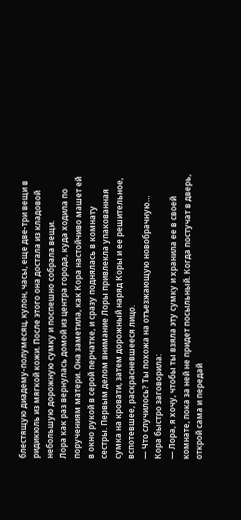блестящую диадему-полумесяц, кулон, часы, еще две-три вещи в ридикюль из мягкой кожи. После этого она достала из кладовой небольшую дорожную сумку и поспешно собрала вещи.
Лора как раз вернулась домой из центра города, куда ходила по поручениям матери. Она заметила, как Кора настойчиво машет ей в окно рукой в серой перчатке, и сразу поднялась в комнату сестры. Первым делом внимание Лоры привлекла упакованная сумка на кровати, затем дорожный наряд Коры и ее решительное, вспотевшее, раскрасневшееся лицо.
— Что случилось? Ты похожа на отъезжающую новобрачную…
Кора быстро заговорила:
— Лора, я хочу, чтобы ты взяла эту сумку и хранила ее в своей комнате, пока за ней не придет посыльный. Когда постучат в дверь, открой сама и передай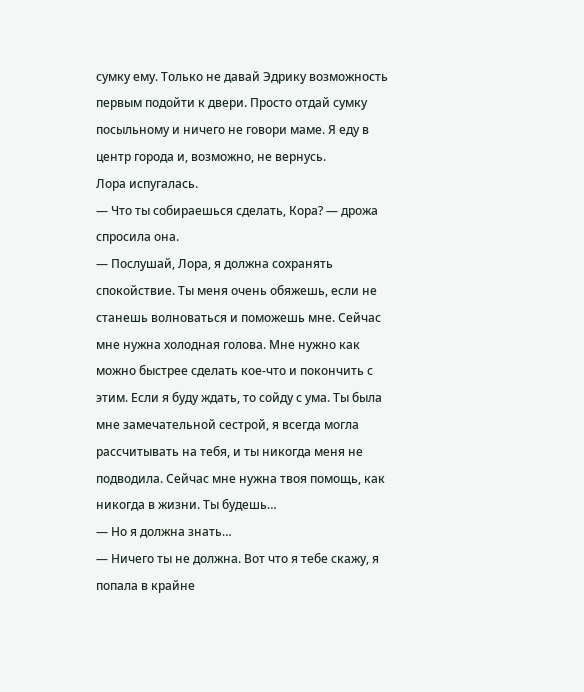сумку ему. Только не давай Эдрику возможность первым подойти к двери. Просто отдай сумку посыльному и ничего не говори маме. Я еду в центр города и, возможно, не вернусь.
Лора испугалась.
— Что ты собираешься сделать, Кора? — дрожа спросила она.
— Послушай, Лора, я должна сохранять спокойствие. Ты меня очень обяжешь, если не станешь волноваться и поможешь мне. Сейчас мне нужна холодная голова. Мне нужно как можно быстрее сделать кое-что и покончить с этим. Если я буду ждать, то сойду с ума. Ты была мне замечательной сестрой, я всегда могла рассчитывать на тебя, и ты никогда меня не подводила. Сейчас мне нужна твоя помощь, как никогда в жизни. Ты будешь…
— Но я должна знать…
— Ничего ты не должна. Вот что я тебе скажу, я попала в крайне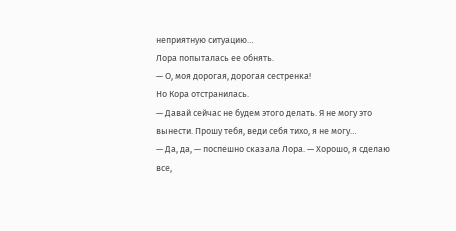неприятную ситуацию…
Лора попыталась ее обнять.
— О, моя дорогая, дорогая сестренка!
Но Кора отстранилась.
— Давай сейчас не будем этого делать. Я не могу это вынести. Прошу тебя, веди себя тихо, я не могу…
— Да, да, — поспешно сказала Лора. — Хорошо, я сделаю все,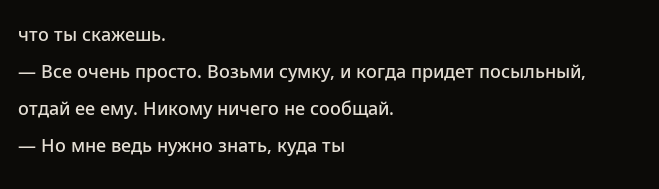что ты скажешь.
— Все очень просто. Возьми сумку, и когда придет посыльный, отдай ее ему. Никому ничего не сообщай.
— Но мне ведь нужно знать, куда ты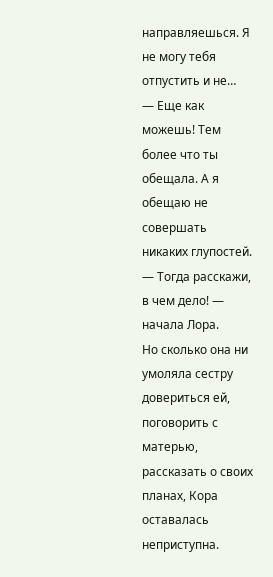направляешься. Я не могу тебя отпустить и не…
— Еще как можешь! Тем более что ты обещала. А я обещаю не совершать никаких глупостей.
— Тогда расскажи, в чем дело! — начала Лора.
Но сколько она ни умоляла сестру довериться ей, поговорить с матерью, рассказать о своих планах, Кора оставалась неприступна.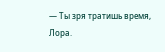— Ты зря тратишь время, Лора.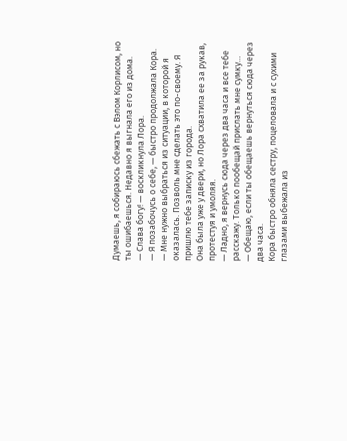Думаешь, я собираюсь сбежать с Вэлом Корлисом, но ты ошибаешься. Недавно я выгнала его из дома.
— Слава богу! — воскликнула Лора.
— Я позабочусь о себе, — быстро продолжала Кора. — Мне нужно выбраться из ситуации, в которой я оказалась. Позволь мне сделать это по-своему. Я пришлю тебе записку из города.
Она была уже у двери, но Лора схватила ее за рукав, протестуя и умоляя.
— Ладно, я вернусь сюда через два часа и все тебе расскажу. Только пообещай прислать мне сумку…
— Обещаю, если ты обещаешь вернуться сюда через два часа.
Кора быстро обняла сестру, поцеловала и с сухими глазами выбежала из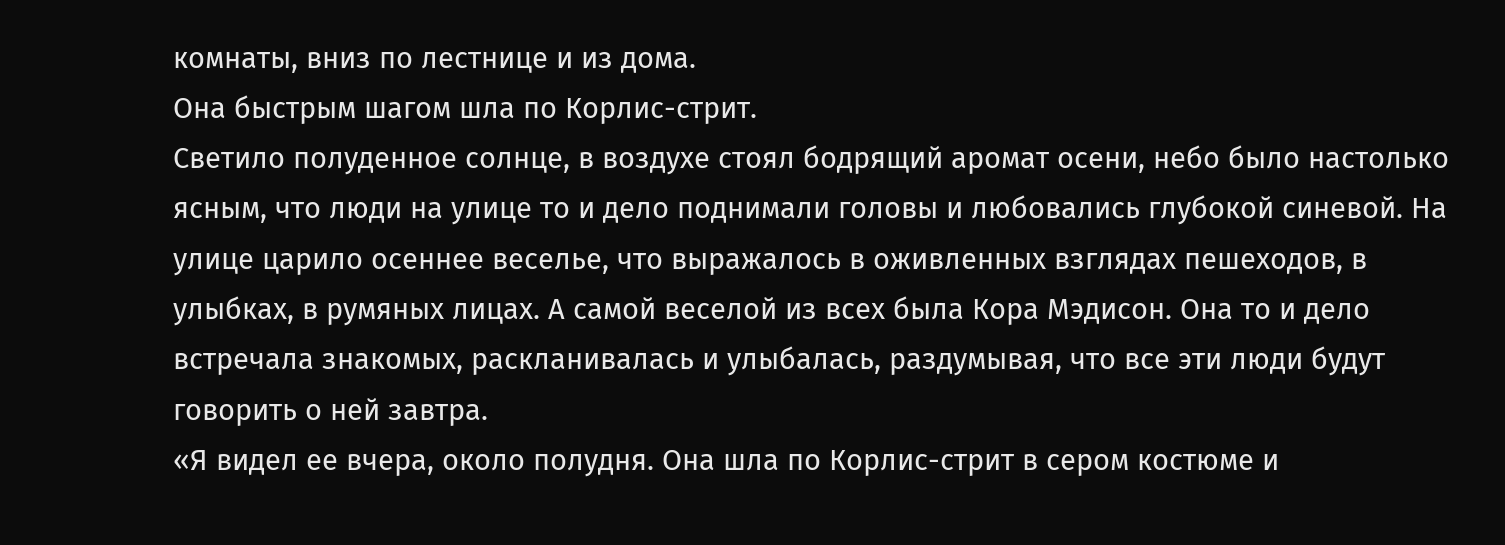комнаты, вниз по лестнице и из дома.
Она быстрым шагом шла по Корлис-стрит.
Светило полуденное солнце, в воздухе стоял бодрящий аромат осени, небо было настолько ясным, что люди на улице то и дело поднимали головы и любовались глубокой синевой. На улице царило осеннее веселье, что выражалось в оживленных взглядах пешеходов, в улыбках, в румяных лицах. А самой веселой из всех была Кора Мэдисон. Она то и дело встречала знакомых, раскланивалась и улыбалась, раздумывая, что все эти люди будут говорить о ней завтра.
«Я видел ее вчера, около полудня. Она шла по Корлис-стрит в сером костюме и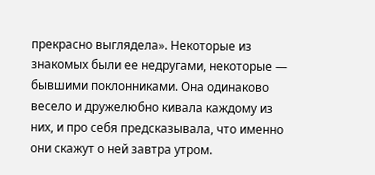прекрасно выглядела». Некоторые из знакомых были ее недругами, некоторые — бывшими поклонниками. Она одинаково весело и дружелюбно кивала каждому из них, и про себя предсказывала, что именно они скажут о ней завтра утром.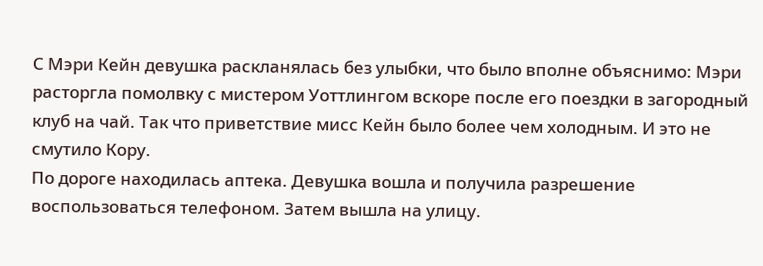С Мэри Кейн девушка раскланялась без улыбки, что было вполне объяснимо: Мэри расторгла помолвку с мистером Уоттлингом вскоре после его поездки в загородный клуб на чай. Так что приветствие мисс Кейн было более чем холодным. И это не смутило Кору.
По дороге находилась аптека. Девушка вошла и получила разрешение воспользоваться телефоном. Затем вышла на улицу.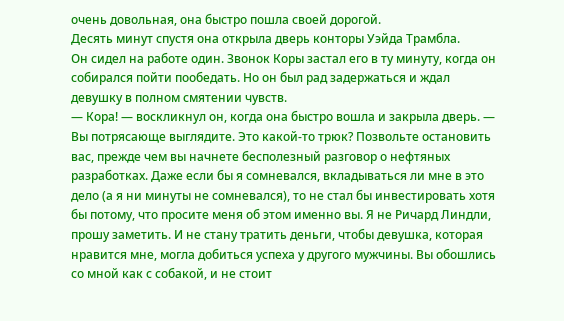очень довольная, она быстро пошла своей дорогой.
Десять минут спустя она открыла дверь конторы Уэйда Трамбла.
Он сидел на работе один. Звонок Коры застал его в ту минуту, когда он собирался пойти пообедать. Но он был рад задержаться и ждал девушку в полном смятении чувств.
— Кора! — воскликнул он, когда она быстро вошла и закрыла дверь. — Вы потрясающе выглядите. Это какой-то трюк? Позвольте остановить вас, прежде чем вы начнете бесполезный разговор о нефтяных разработках. Даже если бы я сомневался, вкладываться ли мне в это дело (а я ни минуты не сомневался), то не стал бы инвестировать хотя бы потому, что просите меня об этом именно вы. Я не Ричард Линдли, прошу заметить. И не стану тратить деньги, чтобы девушка, которая нравится мне, могла добиться успеха у другого мужчины. Вы обошлись со мной как с собакой, и не стоит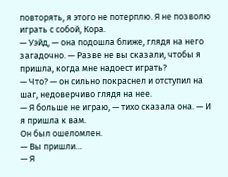повторять, я этого не потерплю. Я не позволю играть с собой, Кора.
— Уэйд, — она подошла ближе, глядя на него загадочно. — Разве не вы сказали, чтобы я пришла, когда мне надоест играть?
— Что? — он сильно покраснел и отступил на шаг, недоверчиво глядя на нее.
— Я больше не играю, — тихо сказала она. — И я пришла к вам.
Он был ошеломлен.
— Вы пришли…
— Я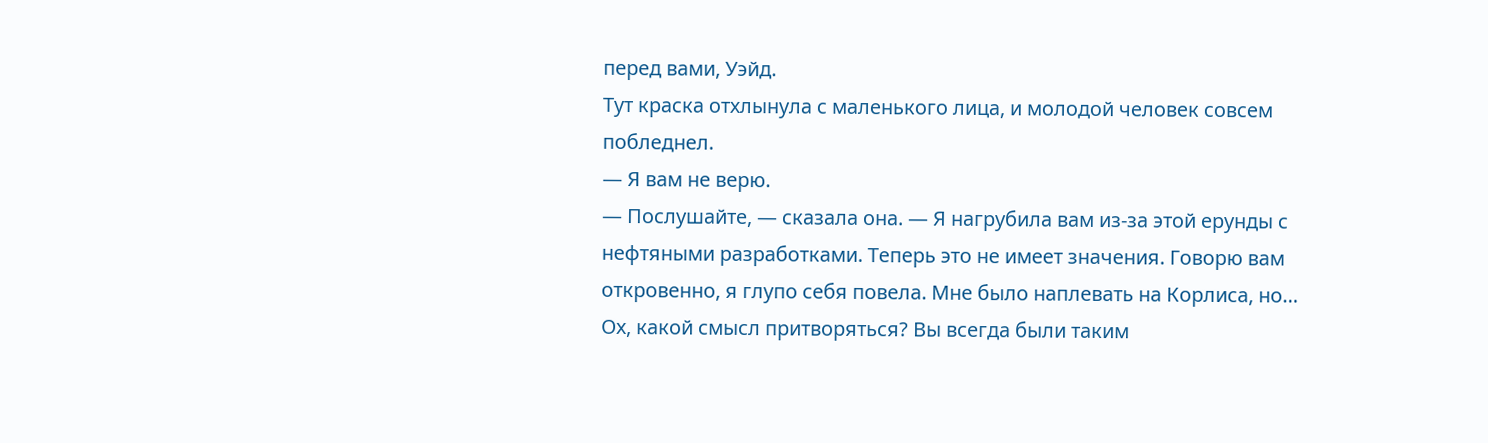перед вами, Уэйд.
Тут краска отхлынула с маленького лица, и молодой человек совсем побледнел.
— Я вам не верю.
— Послушайте, — сказала она. — Я нагрубила вам из-за этой ерунды с нефтяными разработками. Теперь это не имеет значения. Говорю вам откровенно, я глупо себя повела. Мне было наплевать на Корлиса, но… Ох, какой смысл притворяться? Вы всегда были таким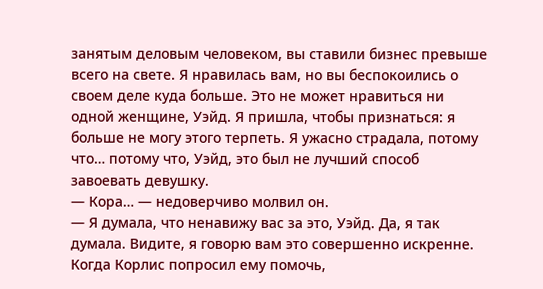занятым деловым человеком, вы ставили бизнес превыше всего на свете. Я нравилась вам, но вы беспокоились о своем деле куда больше. Это не может нравиться ни одной женщине, Уэйд. Я пришла, чтобы признаться: я больше не могу этого терпеть. Я ужасно страдала, потому что… потому что, Уэйд, это был не лучший способ завоевать девушку.
— Кора… — недоверчиво молвил он.
— Я думала, что ненавижу вас за это, Уэйд. Да, я так думала. Видите, я говорю вам это совершенно искренне. Когда Корлис попросил ему помочь,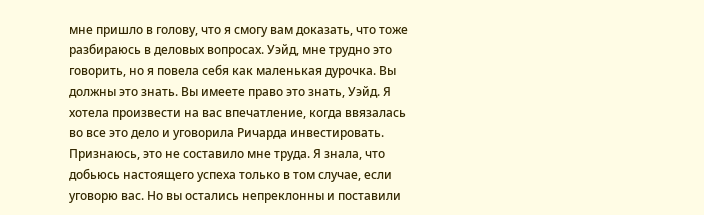мне пришло в голову, что я смогу вам доказать, что тоже разбираюсь в деловых вопросах. Уэйд, мне трудно это говорить, но я повела себя как маленькая дурочка. Вы должны это знать. Вы имеете право это знать, Уэйд. Я хотела произвести на вас впечатление, когда ввязалась во все это дело и уговорила Ричарда инвестировать. Признаюсь, это не составило мне труда. Я знала, что добьюсь настоящего успеха только в том случае, если уговорю вас. Но вы остались непреклонны и поставили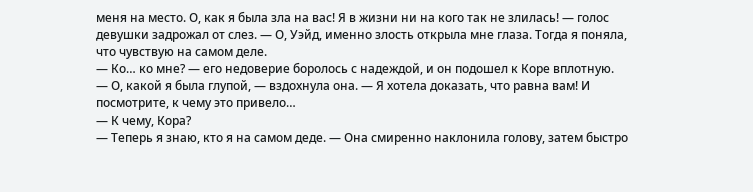меня на место. О, как я была зла на вас! Я в жизни ни на кого так не злилась! — голос девушки задрожал от слез. — О, Уэйд, именно злость открыла мне глаза. Тогда я поняла, что чувствую на самом деле.
— Ко… ко мне? — его недоверие боролось с надеждой, и он подошел к Коре вплотную.
— О, какой я была глупой, — вздохнула она. — Я хотела доказать, что равна вам! И посмотрите, к чему это привело…
— К чему, Кора?
— Теперь я знаю, кто я на самом деде. — Она смиренно наклонила голову, затем быстро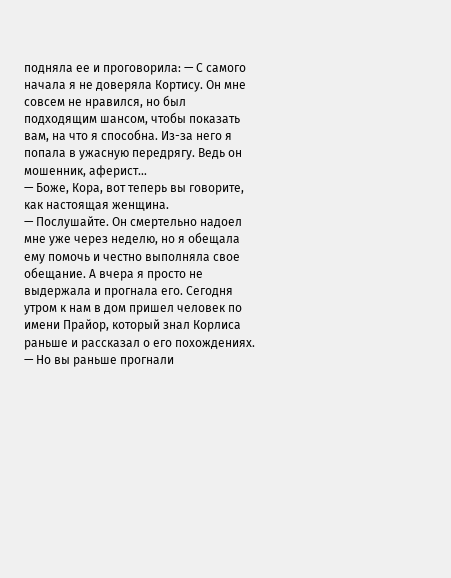подняла ее и проговорила: — С самого начала я не доверяла Кортису. Он мне совсем не нравился, но был подходящим шансом, чтобы показать вам, на что я способна. Из-за него я попала в ужасную передрягу. Ведь он мошенник, аферист…
— Боже, Кора, вот теперь вы говорите, как настоящая женщина.
— Послушайте. Он смертельно надоел мне уже через неделю, но я обещала ему помочь и честно выполняла свое обещание. А вчера я просто не выдержала и прогнала его. Сегодня утром к нам в дом пришел человек по имени Прайор, который знал Корлиса раньше и рассказал о его похождениях.
— Но вы раньше прогнали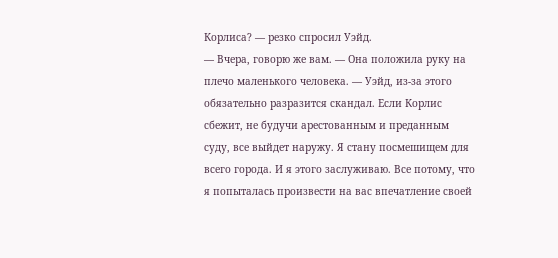Корлиса? — резко спросил Уэйд.
— Вчера, говорю же вам. — Она положила руку на плечо маленького человека. — Уэйд, из-за этого обязательно разразится скандал. Если Корлис сбежит, не будучи арестованным и преданным суду, все выйдет наружу. Я стану посмешищем для всего города. И я этого заслуживаю. Все потому, что я попыталась произвести на вас впечатление своей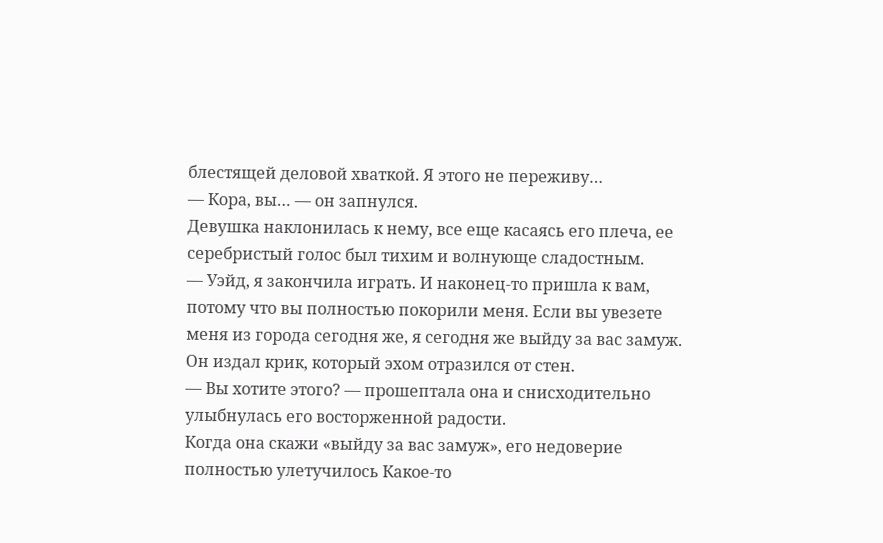блестящей деловой хваткой. Я этого не переживу…
— Кора, вы… — он запнулся.
Девушка наклонилась к нему, все еще касаясь его плеча, ее серебристый голос был тихим и волнующе сладостным.
— Уэйд, я закончила играть. И наконец-то пришла к вам, потому что вы полностью покорили меня. Если вы увезете меня из города сегодня же, я сегодня же выйду за вас замуж.
Он издал крик, который эхом отразился от стен.
— Вы хотите этого? — прошептала она и снисходительно улыбнулась его восторженной радости.
Когда она скажи «выйду за вас замуж», его недоверие полностью улетучилось Какое-то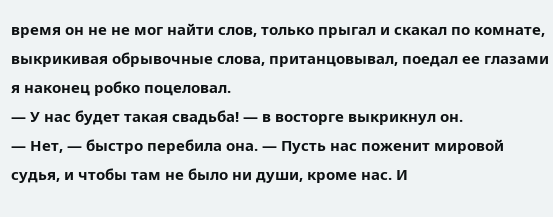время он не не мог найти слов, только прыгал и скакал по комнате, выкрикивая обрывочные слова, пританцовывал, поедал ее глазами я наконец робко поцеловал.
— У нас будет такая свадьба! — в восторге выкрикнул он.
— Нет, — быстро перебила она. — Пусть нас поженит мировой судья, и чтобы там не было ни души, кроме нас. И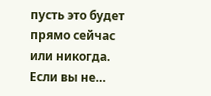пусть это будет прямо сейчас или никогда. Если вы не…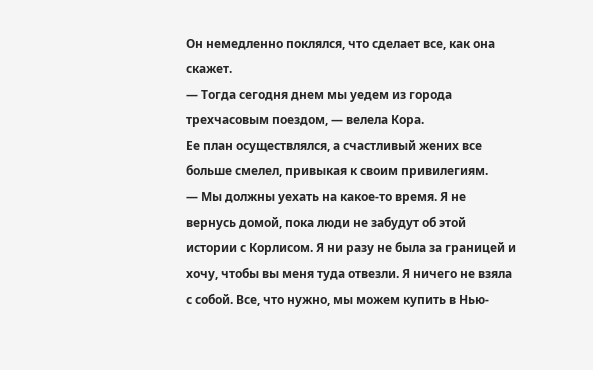Он немедленно поклялся, что сделает все, как она скажет.
— Тогда сегодня днем мы уедем из города трехчасовым поездом, — велела Кора.
Ее план осуществлялся, а счастливый жених все больше смелел, привыкая к своим привилегиям.
— Мы должны уехать на какое-то время. Я не вернусь домой, пока люди не забудут об этой истории с Корлисом. Я ни разу не была за границей и хочу, чтобы вы меня туда отвезли. Я ничего не взяла с собой. Все, что нужно, мы можем купить в Нью-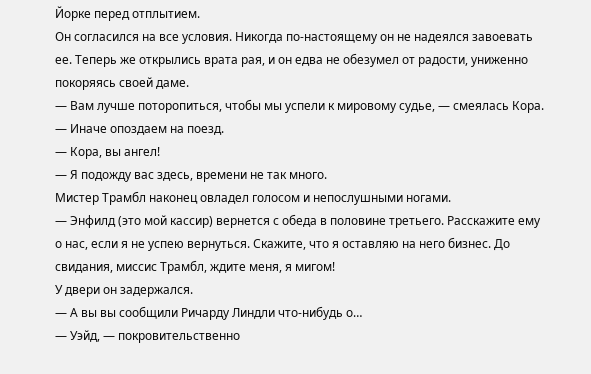Йорке перед отплытием.
Он согласился на все условия. Никогда по-настоящему он не надеялся завоевать ее. Теперь же открылись врата рая, и он едва не обезумел от радости, униженно покоряясь своей даме.
— Вам лучше поторопиться, чтобы мы успели к мировому судье, — смеялась Кора. — Иначе опоздаем на поезд.
— Кора, вы ангел!
— Я подожду вас здесь, времени не так много.
Мистер Трамбл наконец овладел голосом и непослушными ногами.
— Энфилд (это мой кассир) вернется с обеда в половине третьего. Расскажите ему о нас, если я не успею вернуться. Скажите, что я оставляю на него бизнес. До свидания, миссис Трамбл, ждите меня, я мигом!
У двери он задержался.
— А вы вы сообщили Ричарду Линдли что-нибудь о…
— Уэйд, — покровительственно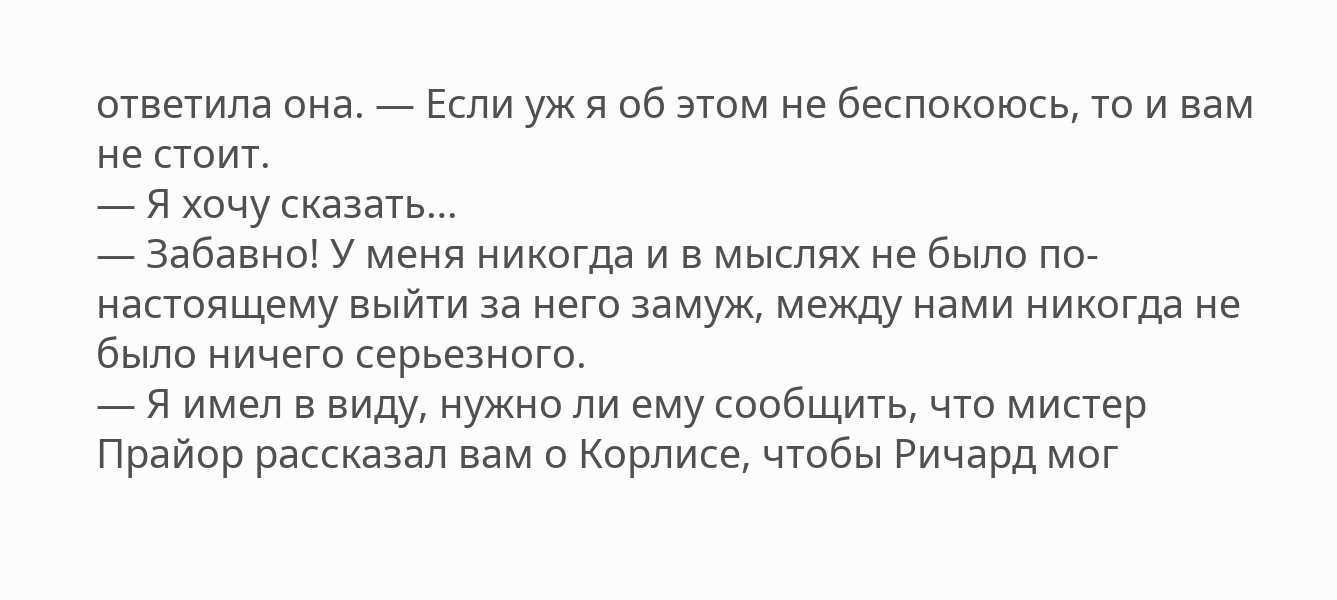ответила она. — Если уж я об этом не беспокоюсь, то и вам не стоит.
— Я хочу сказать…
— Забавно! У меня никогда и в мыслях не было по-настоящему выйти за него замуж, между нами никогда не было ничего серьезного.
— Я имел в виду, нужно ли ему сообщить, что мистер Прайор рассказал вам о Корлисе, чтобы Ричард мог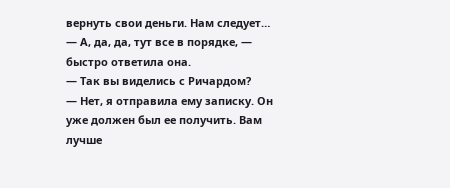вернуть свои деньги. Нам следует…
— А, да, да, тут все в порядке, — быстро ответила она.
— Так вы виделись с Ричардом?
— Нет, я отправила ему записку. Он уже должен был ее получить. Вам лучше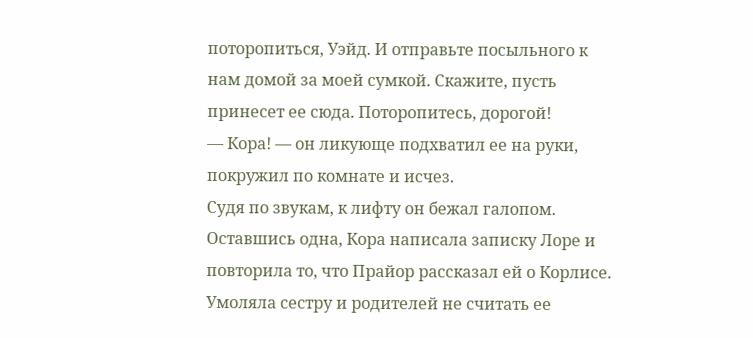поторопиться, Уэйд. И отправьте посыльного к нам домой за моей сумкой. Скажите, пусть принесет ее сюда. Поторопитесь, дорогой!
— Кора! — он ликующе подхватил ее на руки, покружил по комнате и исчез.
Судя по звукам, к лифту он бежал галопом.
Оставшись одна, Кора написала записку Лоре и повторила то, что Прайор рассказал ей о Корлисе. Умоляла сестру и родителей не считать ее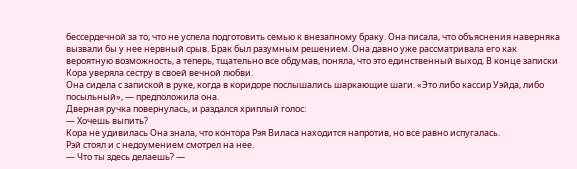бессердечной за то, что не успела подготовить семью к внезапному браку. Она писала, что объяснения наверняка вызвали бы у нее нервный срыв. Брак был разумным решением. Она давно уже рассматривала его как вероятную возможность, а теперь, тщательно все обдумав, поняла, что это единственный выход. В конце записки Кора уверяла сестру в своей вечной любви.
Она сидела с запиской в руке, когда в коридоре послышались шаркающие шаги. «Это либо кассир Уэйда, либо посыльный», — предположила она.
Дверная ручка повернулась, и раздался хриплый голос:
— Хочешь выпить?
Кора не удивилась Она знала, что контора Рэя Виласа находится напротив, но все равно испугалась.
Рэй стоял и с недоумением смотрел на нее.
— Что ты здесь делаешь? —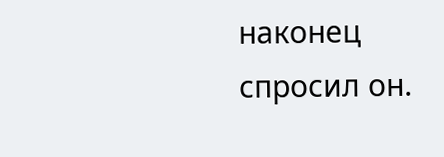наконец спросил он.